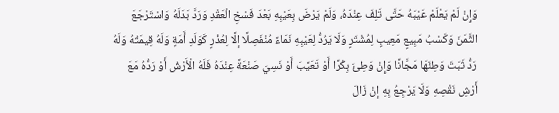وَإِنْ لَمْ يَعْلَمْ عَيْبَهُ حَتَّى تَلِفَ عِنْدَهُ، وَلَمْ يَرْضَ بِعَيْبِهِ بَعْدَ فَسْخِ الْعَقْدِ وَرَدَّ بَدَلَهُ وَاسْتَرْجَعَ الثَّمَنَ وَكَسْبُ مَبِيعٍ مَعِيبٍ لِمُشْتَرٍ وَلَا يَرُدُّ لِعَيْبِهِ نَمَاءً مُنْفَصِلًا إلَّا لِعُذْرٍ كَوَلَدِ أَمَةٍ وَلَهُ قِيمَتُهُ وَلَهُ رَدُّ ثَبَتَ وَطِئَهَا مَجَّانًا وَإِنْ وَطِئَ بِكْرًا أَوْ تَعَيَّبَ أَوْ نَسِيَ صَنْعَةً عِنْدَهُ فَلَهُ الْأَرْشُ أَوْ رَدُّهُ مَعَ أَرْشِ نَقْصِهِ وَلَا يَرْجِعُ بِهِ إنْ زَالَ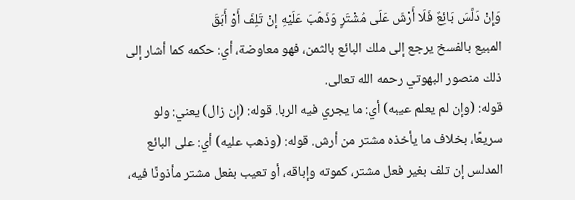وَإِنْ دَلَّسَ بَائِعٌ فَلَا أَرْشَ عَلَى مُشْتَرٍ وَذَهَبَ عَلَيْهِ إنْ تَلِفَ أَوْ أَبَقَ
المبيع بالفسخ يرجع إلى ملك البائع بالثمن، فهو معاوضة، أي: حكمه كما أشار إلى ذلك منصور البهوتي رحمه الله تعالى.
قوله: (وإن لم يعلم عيبه) أي: ما يجري فيه الربا. قوله: (إن زال) يعني: ولو سريعًا، بخلاف ما يأخذه مشتر من أرش. قوله: (وذهب عليه) أي: على البائع المدلس إن تلف بغير فعل مشتر، كموته وإباقه، أو تعيب بفعل مشتر مأذونًا فيه،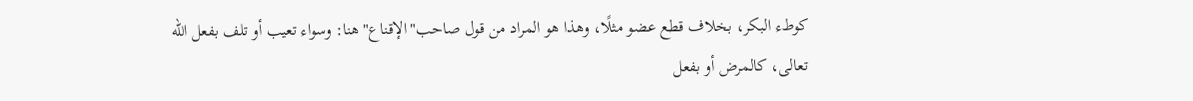كوطء البكر، بخلاف قطع عضو مثلًا، وهذا هو المراد من قول صاحب"الإقناع"هنا: وسواء تعيب أو تلف بفعل الله تعالى، كالمرض أو بفعل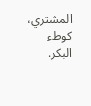المشتري، كوطء البكر.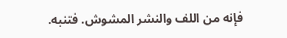فإنه من اللف والنشر المشوش. فتنبه.